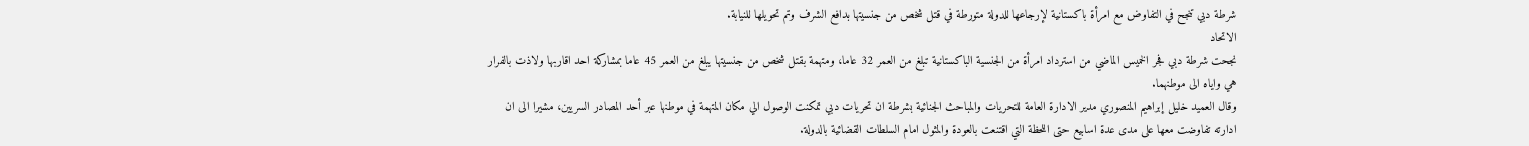شرطة دبي تنجح في التفاوض مع امرأة باكستانية لإرجاعها للدولة متورطة في قتل شخص من جنسيتها بدافع الشرف وتم تحويلها للنيابة.
الاتحاد
نجحت شرطة دبي فجر الخميس الماضي من استرداد امرأة من الجنسية الباكستانية تبلغ من العمر 32 عاما، ومتهمة بقتل شخص من جنسيتها يبلغ من العمر 45 عاما بمشاركة احد اقاربها ولاذت بالفرار هي واياه الى موطنهما.
وقال العميد خليل إبراهيم المنصوري مدير الادارة العامة للتحريات والمباحث الجنائية بشرطة ان تحريات دبي تمكنت الوصول الي مكان المتهمة في موطنها عبر أحد المصادر السريين، مشيرا الى ان ادارته تفاوضت معها على مدى عدة اسابيع حتى اللحظة التي اقتنعت بالعودة والمثول امام السلطات القضائية بالدولة.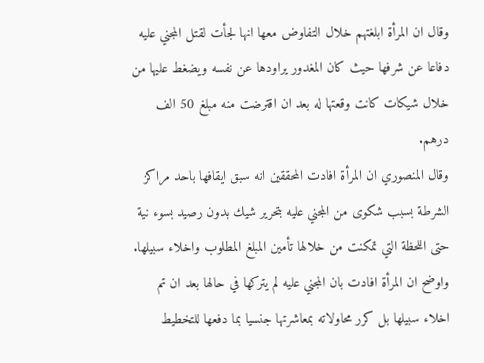وقال ان المرأة ابلغتهم خلال التفاوض معها انها لجأت لقتل المجني عليه دفاعا عن شرفها حيث كان المغدور يراودها عن نفسه ويضغط عليها من خلال شيكات كانت وقعتها له بعد ان اقترضت منه مبلغ 50 الف درهم.
وقال المنصوري ان المرأة افادت المحققين انه سبق ايقافها باحد مراكز الشرطة بسبب شكوى من المجني عليه بتحرير شيك بدون رصيد بسوء نية حتى اللحظة التي تمكنت من خلالها تأمين المبلغ المطلوب واخلاء سبيلها.
واوضح ان المرأة افادت بان المجني عليه لم يتركها في حالها بعد ان تم اخلاء سبيلها بل كرر محاولاته بمعاشرتها جنسيا بما دفعها للتخطيط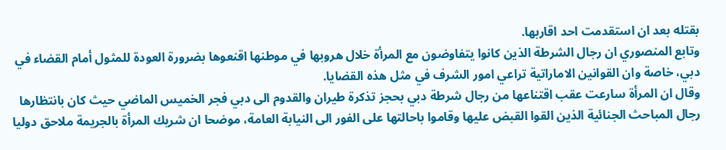بقتله بعد ان استقدمت احد اقاربها.
وتابع المنصوري ان رجال الشرطة الذين كانوا يتفاوضون مع المرأة خلال هروبها في موطنها اقنعوها بضرورة العودة للمثول أمام القضاء في دبي، خاصة وان القوانين الاماراتية تراعي امور الشرف في مثل هذه القضايا.
وقال ان المرأة سارعت عقب اقتناعها من رجال شرطة دبي بحجز تذكرة طيران والقدوم الى دبي فجر الخميس الماضي حيث كان بانتظارها رجال المباحث الجنائية الذين القوا القبض عليها وقاموا باحالتها على الفور الى النيابة العامة، موضحا ان شريك المرأة بالجريمة ملاحق دوليا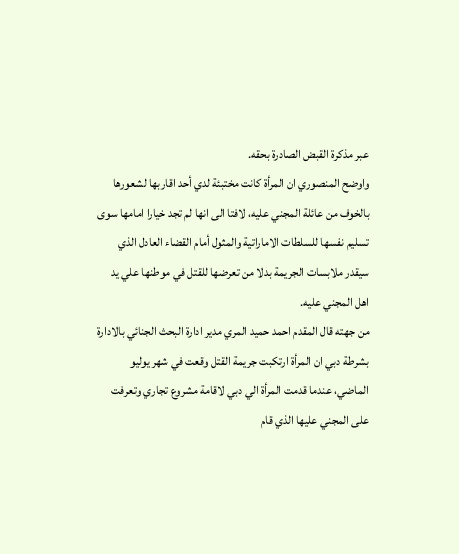عبر مذكرة القبض الصادرة بحقه.
واوضح المنصوري ان المرأة كانت مختبئة لدي أحد اقاربها لشعورها بالخوف من عائلة المجني عليه، لافتا الى انها لم تجد خيارا امامها سوى تسليم نفسها للسلطات الاماراتية والمثول أمام القضاء العادل الذي سيقدر ملابسات الجريمة بدلا من تعرضها للقتل في موطنها علي يد اهل المجني عليه.
من جهته قال المقدم احمد حميد المري مدير ادارة البحث الجنائي بالادارة بشرطة دبي ان المرأة ارتكبت جريمة القتل وقعت في شهر يوليو الماضي، عندما قدمت المرأة الي دبي لاقامة مشروع تجاري وتعرفت على المجني عليها الذي قام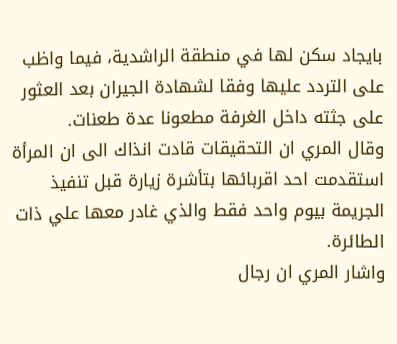بايجاد سكن لها في منطقة الراشدية، فيما واظب على التردد عليها وفقا لشهادة الجيران بعد العثور على جثته داخل الغرفة مطعونا عدة طعنات.
وقال المري ان التحقيقات قادت انذاك الى ان المرأة استقدمت احد اقربائها بتأشرة زيارة قبل تنفيذ الجريمة بيوم واحد فقط والذي غادر معها علي ذات الطائرة.
واشار المري ان رجال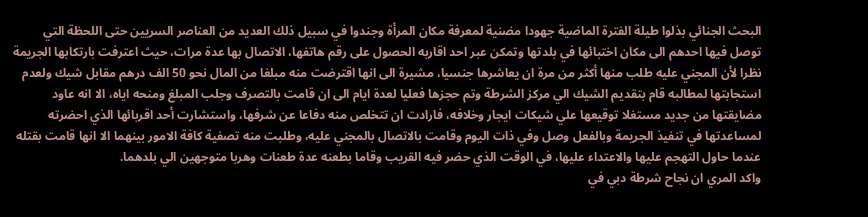البحث الجنائي بذلوا طيلة الفترة الماضية جهودا مضنية لمعرفة مكان المرأة وجندوا في سبيل ذلك العديد من العناصر السريين حتى اللحظة التي توصل فيها احدهم الى مكان اختبائها في بلدتها وتمكن عبر احد اقاربه الحصول على رقم هاتفها، الاتصال بها عدة مرات، حيث اعترفت بارتكابها الجريمة نظرا لأن المجني عليه طلب منها أكثر من مرة ان يعاشرها جنسيا، مشيرة الى انها اقترضت منه مبلغا من المال نحو 50 الف درهم مقابل شيك ولعدم استجابتها لمطالبه قام بتقديم الشيك الي مركز الشرطة وتم حجزها فعليا لعدة ايام الى ان قامت بالتصرف وجلب المبلغ ومنحه اياه، الا انه عاود مضايقتها من جديد مستغلا توقيعها علي شيكات ايجار وخلافه، فارادت ان تتخلص منه دفاعا عن شرفها، واستشارت أحد اقربائها الذي احضرته لمساعدتها في تنفيذ الجريمة وبالفعل وصل وفي ذات اليوم وقامت بالاتصال بالمجني عليه، وطلبت منه تصفية كافة الامور بينهما الا انها قامت بقتله عندما حاول التهجم عليها والاعتداء عليها، في الوقت الذي حضر فيه القريب وقاما بطعنه عدة طعنات وهربا متوجهين الي بلدهما.
واكد المري ان نجاح شرطة دبي في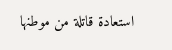استعادة قاتلة من موطنها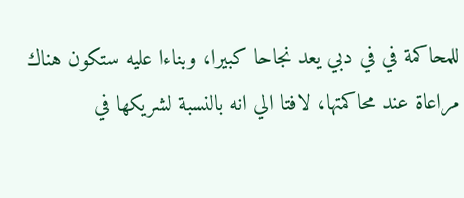للمحاكمة في في دبي يعد نجاحا كبيرا، وبناءا عليه ستكون هناك مراعاة عند محاكمتها، لافتا الي انه بالنسبة لشريكها في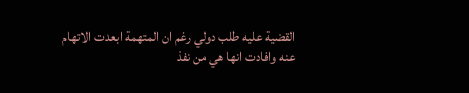القضية عليه طلب دولي رغم ان المتهمة ابعدت الاتهام عنه وافادت انها هي من نفذ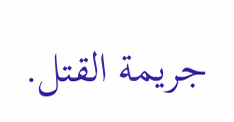جريمة القتل.